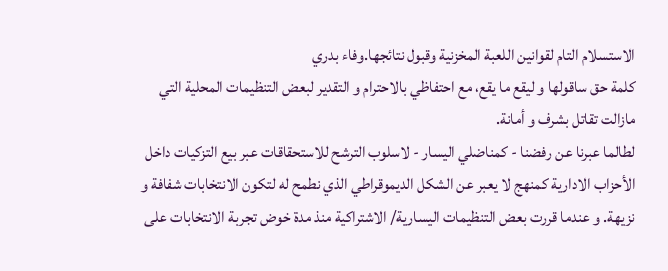الاستسلام التام لقوانين اللعبة المخزنية وقبول نتائجها.وفاء بدري
كلمة حق ساقولها و ليقع ما يقع، مع احتفاظي بالاحترام و التقدير لبعض التنظيمات المحلية التي مازالت تقاتل بشرف و أمانة.
لطالما عبرنا عن رفضنا - كمناضلي اليسار - لاسلوب الترشح للاستحقاقات عبر بيع التزكيات داخل الأحزاب الادارية كمنهج لا يعبر عن الشكل الديموقراطي الذي نطمح له لتكون الانتخابات شفافة و نزيهة. و عندما قررت بعض التنظيمات اليسارية/ الاشتراكية منذ مدة خوض تجربة الانتخابات على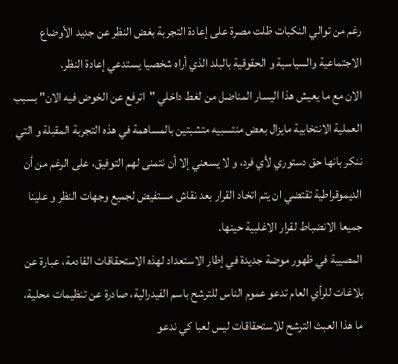رغم من توالي النكبات ظلت مصرة على إعادة التجربة بغض النظر عن جديد الأوضاع الاجتماعية والسياسية و الحقوقية بالبلد الذي أراه شخصيا يستدعي إعادة النظر.
الان مع ما يعيش هذا اليسار المناضل من لغط داخلي "اترفع عن الخوض فيه الان" بسبب العملية الانتخابية مايزال بعض منتسبيه متشبتين بالمساهمة في هذه التجربة المقبلة و التي ننكر بانها حق دستوري لأي فرد، و لا يسعني إلا أن نتمنى لهم التوفيق، على الرغم من أن الديموقراطية تقتضي ان يتم اتخاد القرار بعد نقاش مستفيض لجميع وجهات النظر و علينا جميعا الانضباط لقرار الاغلبية حينها.
المصيبة في ظهور موضة جديدة في إطار الاستعداد لهذه الاستحقاقات القادمة، عبارة عن بلاغات للرأي العام تدعو عموم الناس للترشح باسم الفيدرالية، صادرة عن تنظيمات محلية، ما هذا العبث الترشح للاستحقاقات ليس لعبا كي ندعو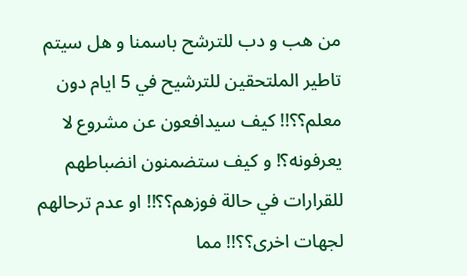من هب و دب للترشح باسمنا و هل سيتم تاطير الملتحقين للترشيح في 5 ايام دون معلم؟؟!! كيف سيدافعون عن مشروع لا يعرفونه؟! و كيف ستضمنون انضباطهم للقرارات في حالة فوزهم؟؟!! او عدم ترحالهم لجهات اخرى؟؟!! مما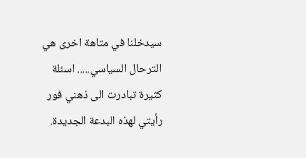سيدخلنا في متاهة اخرى هي الترحال السياسي..... اسئلة كثيرة تبادرت الى ذهني فور رأيتي لهذه البدعة الجديدة.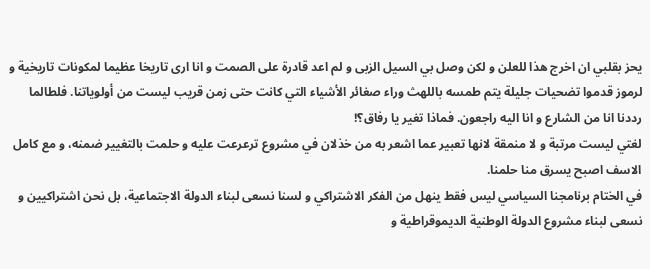يحز بقلبي ان اخرج هذا للعلن و لكن وصل بي السيل الزبى و لم اعد قادرة على الصمت و انا ارى تاريخا عظيما لمكونات تاريخية و لرموز قدموا تضحيات جليلة يتم طمسه باللهث وراء صغائر الأشياء التي كانت حتى زمن قريب ليست من أولوياتنا. فلطالما رددنا انا من الشارع و انا اليه راجعون. فماذا تغير يا رفاق؟!
لغتي ليست مرتبة و لا منمقة لانها تعبير عما اشعر به من خذلان في مشروع ترعرعت عليه و حلمت بالتغيير ضمنه، و مع كامل الاسف اصبح يسرق منا حلمنا.
في الختام برنامجنا السياسي ليس فقط ينهل من الفكر الاشتراكي و لسنا نسعى لبناء الدولة الاجتماعية، بل نحن اشتراكيين و نسعى لبناء مشروع الدولة الوطنية الديموقراطية و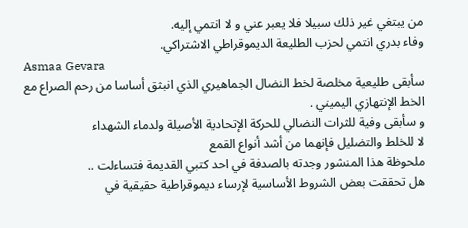من يبتغي غير ذلك سبيلا فلا يعبر عني و لا انتمي إليه.
وفاء بدري انتمي لحزب الطليعة الديموقراطي الاشتراكي.
Asmaa Gevara
سأبقى طليعية مخلصة لخط النضال الجماهيري الذي انبثق أساسا من رحم الصراع مع الخط الإنتهازي اليميني .
و سأبقى وفية للثرات النضالي للحركة الإتحادية الأصيلة ولدماء الشهداء
لا للخلط والتضليل فإنهما من أشد أنواع القمع
ملحوظة هذا المنشور وجدته بالصدفة في احد كتبي القديمة فتساءلت ..
هل تحققت بعض الشروط الأساسية لإرساء ديموقراطية حقيقية في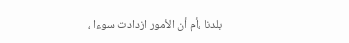بلدنا ،أم أن الأمور ازدادت سوءا ،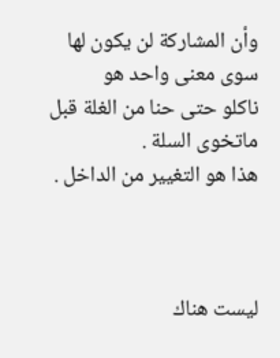وأن المشاركة لن يكون لها سوى معنى واحد هو
ناكلو حتى حنا من الغلة قبل ماتخوى السلة .
هذا هو التغيير من الداخل .



ليست هناك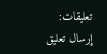تعليقات:
إرسال تعليق